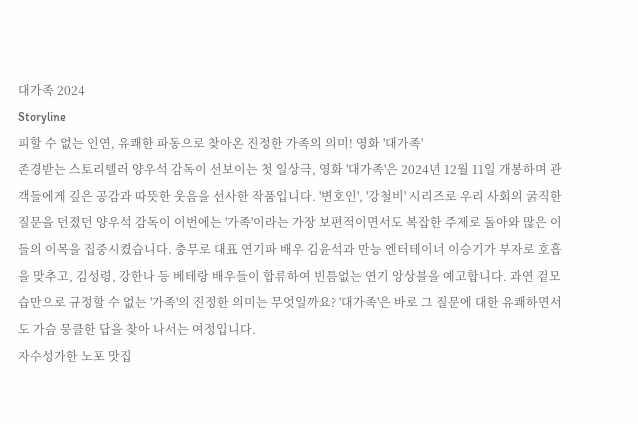대가족 2024
Storyline
피할 수 없는 인연, 유쾌한 파동으로 찾아온 진정한 가족의 의미! 영화 '대가족'
존경받는 스토리텔러 양우석 감독이 선보이는 첫 일상극, 영화 '대가족'은 2024년 12월 11일 개봉하며 관객들에게 깊은 공감과 따뜻한 웃음을 선사한 작품입니다. '변호인', '강철비' 시리즈로 우리 사회의 굵직한 질문을 던졌던 양우석 감독이 이번에는 '가족'이라는 가장 보편적이면서도 복잡한 주제로 돌아와 많은 이들의 이목을 집중시켰습니다. 충무로 대표 연기파 배우 김윤석과 만능 엔터테이너 이승기가 부자로 호흡을 맞추고, 김성령, 강한나 등 베테랑 배우들이 합류하여 빈틈없는 연기 앙상블을 예고합니다. 과연 겉모습만으로 규정할 수 없는 '가족'의 진정한 의미는 무엇일까요? '대가족'은 바로 그 질문에 대한 유쾌하면서도 가슴 뭉클한 답을 찾아 나서는 여정입니다.
자수성가한 노포 맛집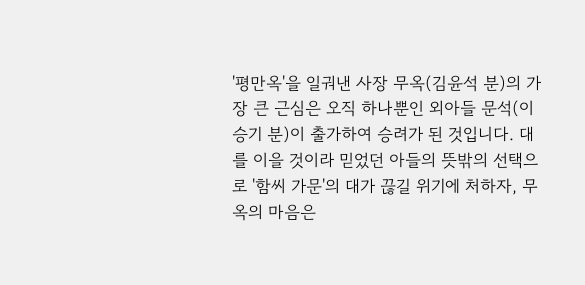'평만옥'을 일궈낸 사장 무옥(김윤석 분)의 가장 큰 근심은 오직 하나뿐인 외아들 문석(이승기 분)이 출가하여 승려가 된 것입니다. 대를 이을 것이라 믿었던 아들의 뜻밖의 선택으로 '함씨 가문'의 대가 끊길 위기에 처하자, 무옥의 마음은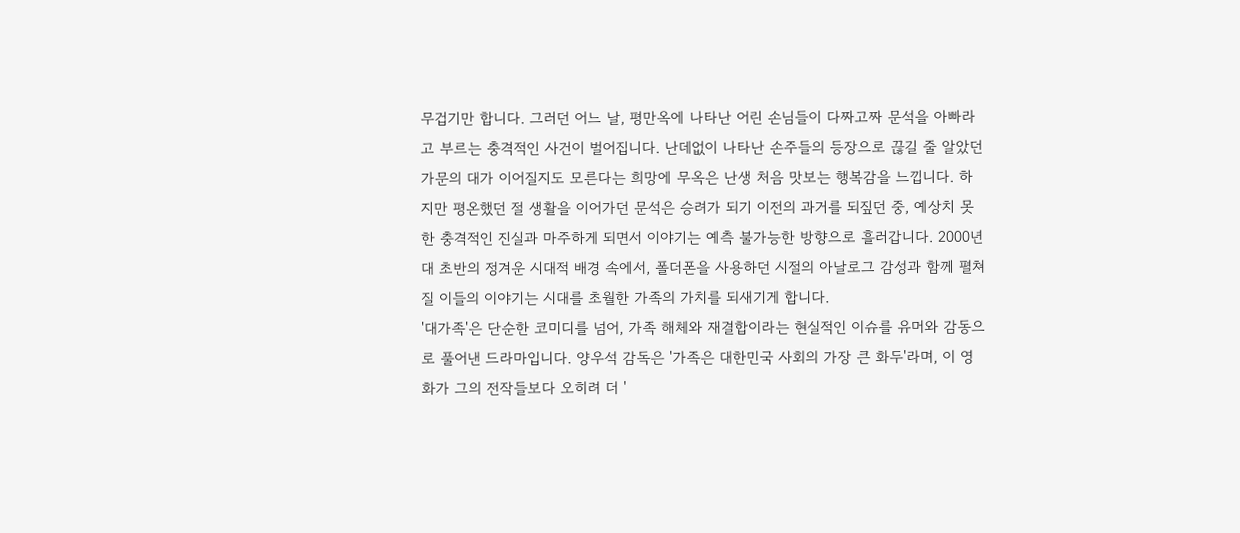무겁기만 합니다. 그러던 어느 날, 평만옥에 나타난 어린 손님들이 다짜고짜 문석을 아빠라고 부르는 충격적인 사건이 벌어집니다. 난데없이 나타난 손주들의 등장으로 끊길 줄 알았던 가문의 대가 이어질지도 모른다는 희망에 무옥은 난생 처음 맛보는 행복감을 느낍니다. 하지만 평온했던 절 생활을 이어가던 문석은 승려가 되기 이전의 과거를 되짚던 중, 예상치 못한 충격적인 진실과 마주하게 되면서 이야기는 예측 불가능한 방향으로 흘러갑니다. 2000년대 초반의 정겨운 시대적 배경 속에서, 폴더폰을 사용하던 시절의 아날로그 감성과 함께 펼쳐질 이들의 이야기는 시대를 초월한 가족의 가치를 되새기게 합니다.
'대가족'은 단순한 코미디를 넘어, 가족 해체와 재결합이라는 현실적인 이슈를 유머와 감동으로 풀어낸 드라마입니다. 양우석 감독은 '가족은 대한민국 사회의 가장 큰 화두'라며, 이 영화가 그의 전작들보다 오히려 더 '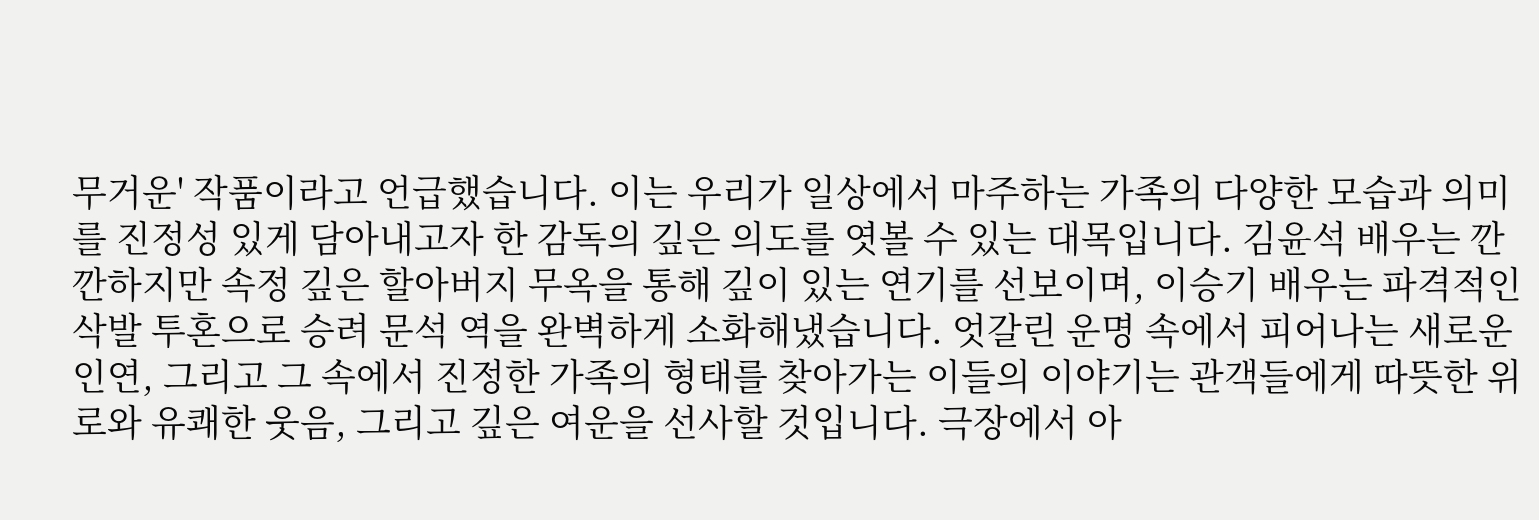무거운' 작품이라고 언급했습니다. 이는 우리가 일상에서 마주하는 가족의 다양한 모습과 의미를 진정성 있게 담아내고자 한 감독의 깊은 의도를 엿볼 수 있는 대목입니다. 김윤석 배우는 깐깐하지만 속정 깊은 할아버지 무옥을 통해 깊이 있는 연기를 선보이며, 이승기 배우는 파격적인 삭발 투혼으로 승려 문석 역을 완벽하게 소화해냈습니다. 엇갈린 운명 속에서 피어나는 새로운 인연, 그리고 그 속에서 진정한 가족의 형태를 찾아가는 이들의 이야기는 관객들에게 따뜻한 위로와 유쾌한 웃음, 그리고 깊은 여운을 선사할 것입니다. 극장에서 아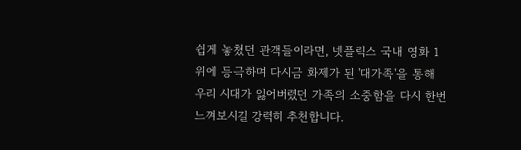쉽게 놓쳤던 관객들이라면, 넷플릭스 국내 영화 1위에 등극하며 다시금 화제가 된 '대가족'을 통해 우리 시대가 잃어버렸던 가족의 소중함을 다시 한번 느껴보시길 강력히 추천합니다.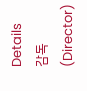Details
감독 (Director)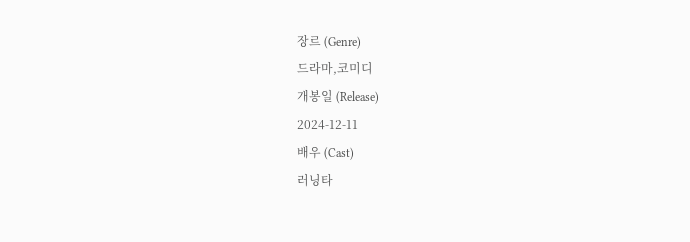장르 (Genre)
드라마,코미디
개봉일 (Release)
2024-12-11
배우 (Cast)
러닝타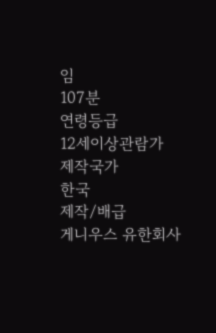임
107분
연령등급
12세이상관람가
제작국가
한국
제작/배급
게니우스 유한회사